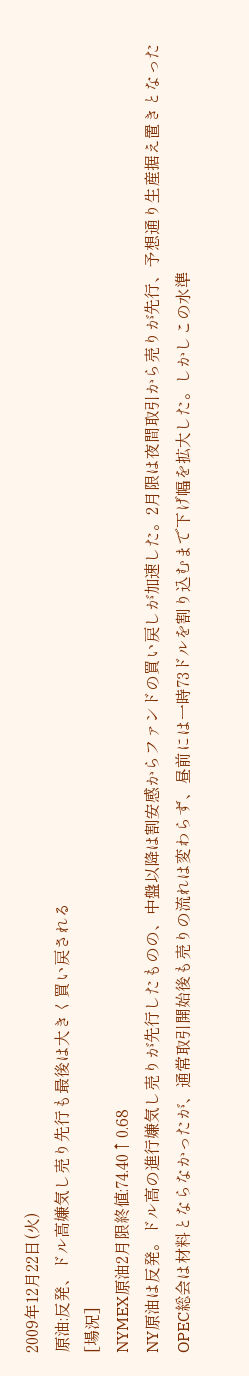2009年12月22日(火)
原油:反発、ドル高嫌気し売り先行も最後は大きく買い戻される
[場況]
NYMEX原油2月限終値:74.40↑0.68
NY原油は反発。ドル高の進行嫌気し売りが先行したものの、中盤以降は割安感からファンドの買い戻しが加速した。2月限は夜間取引から売りが先行、予想通り生産据え置きとなったOPEC総会は材料とならなかったが、通常取引開始後も売りの流れは変わらず、昼前には一時73ドルを割り込むまで下げ幅を拡大した。しかしこの水準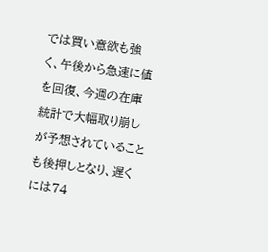では買い意欲も強く、午後から急速に値を回復、今週の在庫統計で大幅取り崩しが予想されていることも後押しとなり、遅くには74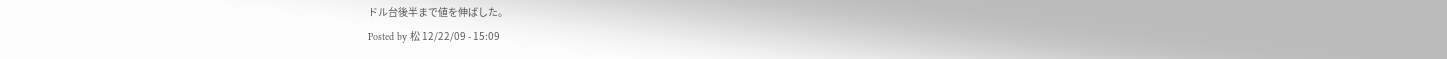ドル台後半まで値を伸ばした。
Posted by 松 12/22/09 - 15:09